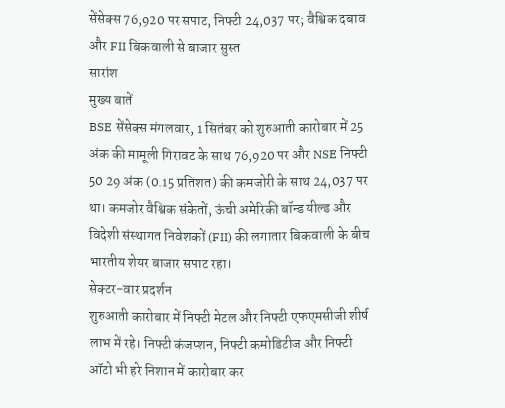सेंसेक्स 76,920 पर सपाट, निफ्टी 24,037 पर; वैश्विक दबाव और FII बिकवाली से बाजार सुस्त
सारांश
मुख्य बातें
BSE सेंसेक्स मंगलवार, 1 सितंबर को शुरुआती कारोबार में 25 अंक की मामूली गिरावट के साथ 76,920 पर और NSE निफ्टी 50 29 अंक (0.15 प्रतिशत) की कमजोरी के साथ 24,037 पर था। कमजोर वैश्विक संकेतों, ऊंची अमेरिकी बॉन्ड यील्ड और विदेशी संस्थागत निवेशकों (FII) की लगातार बिकवाली के बीच भारतीय शेयर बाजार सपाट रहा।
सेक्टर-वार प्रदर्शन
शुरुआती कारोबार में निफ्टी मेटल और निफ्टी एफएमसीजी शीर्ष लाभ में रहे। निफ्टी कंजप्शन, निफ्टी कमोडिटीज और निफ्टी ऑटो भी हरे निशान में कारोबार कर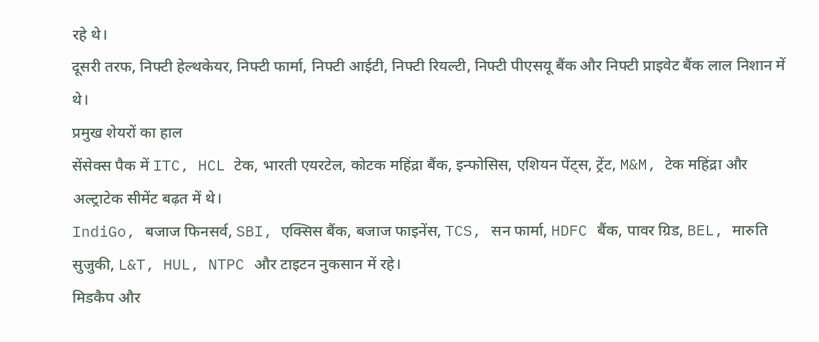रहे थे।
दूसरी तरफ, निफ्टी हेल्थकेयर, निफ्टी फार्मा, निफ्टी आईटी, निफ्टी रियल्टी, निफ्टी पीएसयू बैंक और निफ्टी प्राइवेट बैंक लाल निशान में थे।
प्रमुख शेयरों का हाल
सेंसेक्स पैक में ITC, HCL टेक, भारती एयरटेल, कोटक महिंद्रा बैंक, इन्फोसिस, एशियन पेंट्स, ट्रेंट, M&M, टेक महिंद्रा और अल्ट्राटेक सीमेंट बढ़त में थे।
IndiGo, बजाज फिनसर्व, SBI, एक्सिस बैंक, बजाज फाइनेंस, TCS, सन फार्मा, HDFC बैंक, पावर ग्रिड, BEL, मारुति सुजुकी, L&T, HUL, NTPC और टाइटन नुकसान में रहे।
मिडकैप और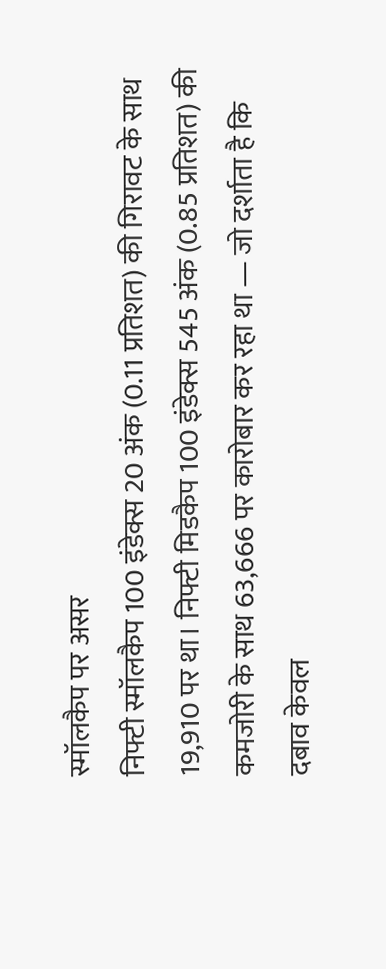स्मॉलकैप पर असर
निफ्टी स्मॉलकैप 100 इंडेक्स 20 अंक (0.11 प्रतिशत) की गिरावट के साथ 19,910 पर था। निफ्टी मिडकैप 100 इंडेक्स 545 अंक (0.85 प्रतिशत) की कमजोरी के साथ 63,666 पर कारोबार कर रहा था — जो दर्शाता है कि दबाव केवल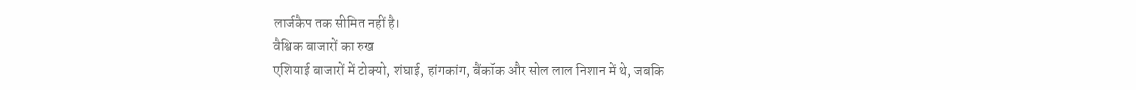लार्जकैप तक सीमित नहीं है।
वैश्विक बाजारों का रुख
एशियाई बाजारों में टोक्यो, शंघाई, हांगकांग, बैंकॉक और सोल लाल निशान में थे, जबकि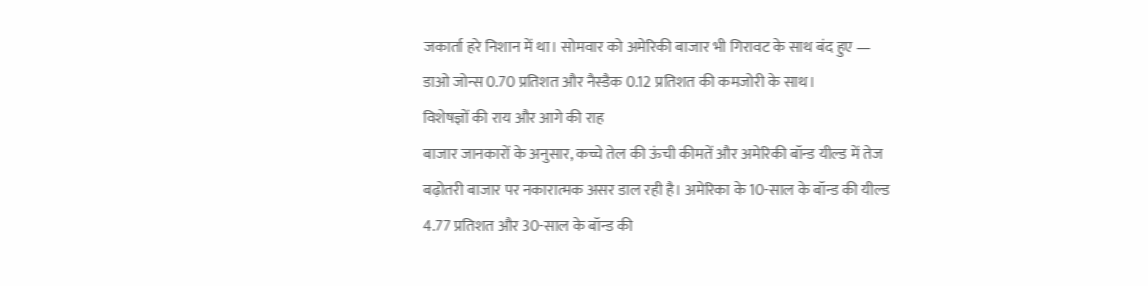जकार्ता हरे निशान में था। सोमवार को अमेरिकी बाजार भी गिरावट के साथ बंद हुए — डाओ जोन्स 0.70 प्रतिशत और नैस्डैक 0.12 प्रतिशत की कमजोरी के साथ।
विशेषज्ञों की राय और आगे की राह
बाजार जानकारों के अनुसार, कच्चे तेल की ऊंची कीमतें और अमेरिकी बॉन्ड यील्ड में तेज बढ़ोतरी बाजार पर नकारात्मक असर डाल रही है। अमेरिका के 10-साल के बॉन्ड की यील्ड 4.77 प्रतिशत और 30-साल के बॉन्ड की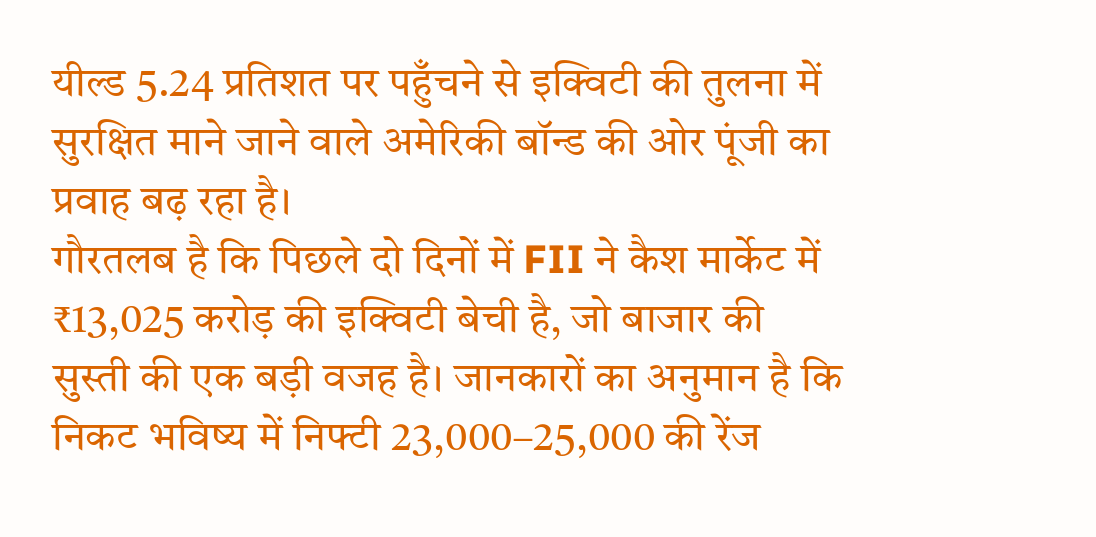यील्ड 5.24 प्रतिशत पर पहुँचने से इक्विटी की तुलना में सुरक्षित माने जाने वाले अमेरिकी बॉन्ड की ओर पूंजी का प्रवाह बढ़ रहा है।
गौरतलब है कि पिछले दो दिनों में FII ने कैश मार्केट में ₹13,025 करोड़ की इक्विटी बेची है, जो बाजार की सुस्ती की एक बड़ी वजह है। जानकारों का अनुमान है कि निकट भविष्य में निफ्टी 23,000–25,000 की रेंज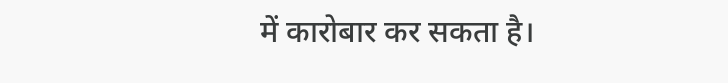में कारोबार कर सकता है।